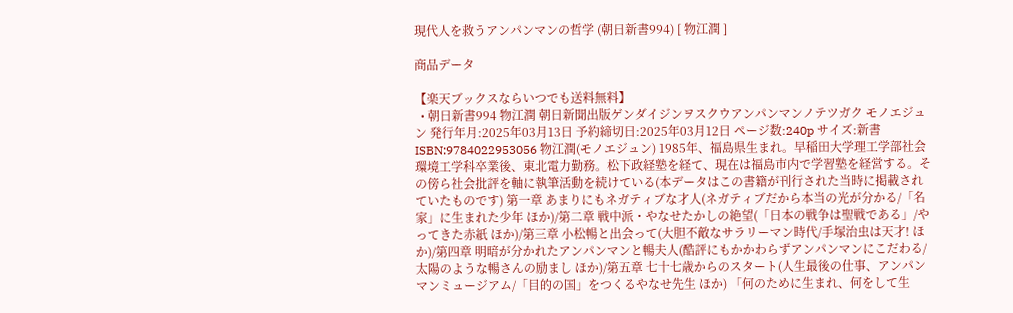現代人を救うアンパンマンの哲学 (朝日新書994) [ 物江潤 ]

商品データ

【楽天ブックスならいつでも送料無料】
  • 朝日新書994 物江潤 朝日新聞出版ゲンダイジンヲスクウアンパンマンノテツガク モノエジュン 発行年月:2025年03月13日 予約締切日:2025年03月12日 ページ数:240p サイズ:新書 ISBN:9784022953056 物江潤(モノエジュン) 1985年、福島県生まれ。早稲田大学理工学部社会環境工学科卒業後、東北電力勤務。松下政経塾を経て、現在は福島市内で学習塾を経営する。その傍ら社会批評を軸に執筆活動を続けている(本データはこの書籍が刊行された当時に掲載されていたものです) 第一章 あまりにもネガティブな才人(ネガティブだから本当の光が分かる/「名家」に生まれた少年 ほか)/第二章 戦中派・やなせたかしの絶望(「日本の戦争は聖戦である」/やってきた赤紙 ほか)/第三章 小松暢と出会って(大胆不敵なサラリーマン時代/手塚治虫は天才! ほか)/第四章 明暗が分かれたアンパンマンと暢夫人(酷評にもかかわらずアンパンマンにこだわる/太陽のような暢さんの励まし ほか)/第五章 七十七歳からのスタート(人生最後の仕事、アンパンマンミュージアム/「目的の国」をつくるやなせ先生 ほか) 「何のために生まれ、何をして生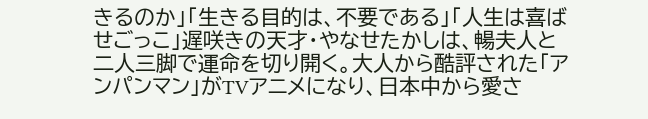きるのか」「生きる目的は、不要である」「人生は喜ばせごっこ」遅咲きの天才・やなせたかしは、暢夫人と二人三脚で運命を切り開く。大人から酷評された「アンパンマン」がTVアニメになり、日本中から愛さ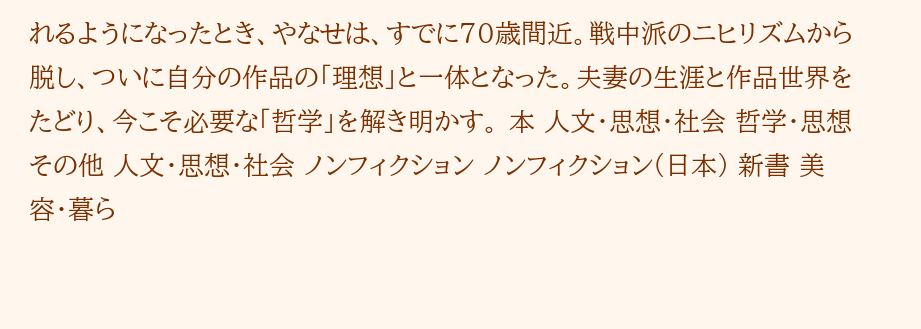れるようになったとき、やなせは、すでに70歳間近。戦中派のニヒリズムから脱し、ついに自分の作品の「理想」と一体となった。夫妻の生涯と作品世界をたどり、今こそ必要な「哲学」を解き明かす。 本 人文・思想・社会 哲学・思想 その他 人文・思想・社会 ノンフィクション ノンフィクション(日本) 新書 美容・暮ら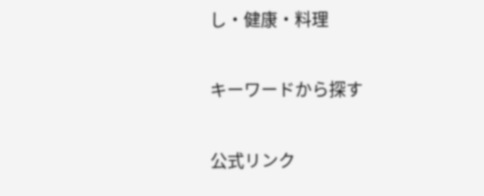し・健康・料理

キーワードから探す

公式リンク